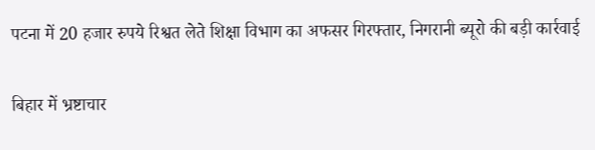पटना में 20 हजार रुपये रिश्वत लेते शिक्षा विभाग का अफसर गिरफ्तार, निगरानी ब्यूरो की बड़ी कार्रवाई

बिहार में भ्रष्टाचार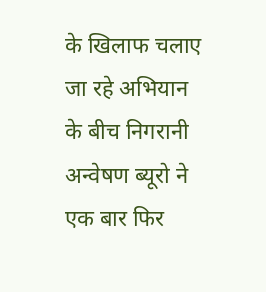के खिलाफ चलाए जा रहे अभियान के बीच निगरानी अन्वेषण ब्यूरो ने एक बार फिर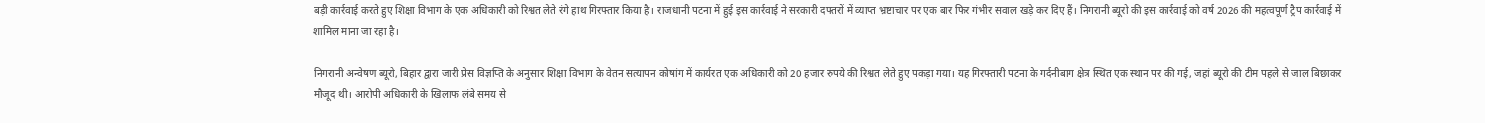बड़ी कार्रवाई करते हुए शिक्षा विभाग के एक अधिकारी को रिश्वत लेते रंगे हाथ गिरफ्तार किया है। राजधानी पटना में हुई इस कार्रवाई ने सरकारी दफ्तरों में व्याप्त भ्रष्टाचार पर एक बार फिर गंभीर सवाल खड़े कर दिए हैं। निगरानी ब्यूरो की इस कार्रवाई को वर्ष 2026 की महत्वपूर्ण ट्रैप कार्रवाई में शामिल माना जा रहा है।

निगरानी अन्वेषण ब्यूरो, बिहार द्वारा जारी प्रेस विज्ञप्ति के अनुसार शिक्षा विभाग के वेतन सत्यापन कोषांग में कार्यरत एक अधिकारी को 20 हजार रुपये की रिश्वत लेते हुए पकड़ा गया। यह गिरफ्तारी पटना के गर्दनीबाग क्षेत्र स्थित एक स्थान पर की गई, जहां ब्यूरो की टीम पहले से जाल बिछाकर मौजूद थी। आरोपी अधिकारी के खिलाफ लंबे समय से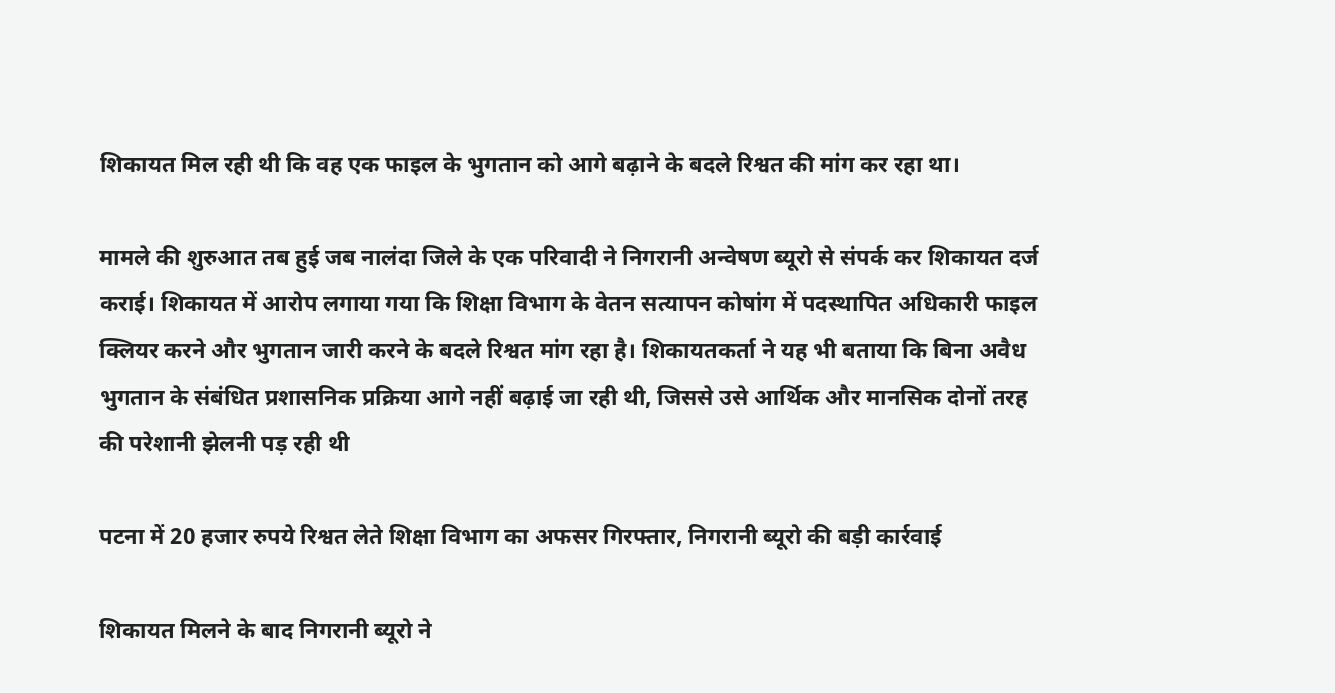शिकायत मिल रही थी कि वह एक फाइल के भुगतान को आगे बढ़ाने के बदले रिश्वत की मांग कर रहा था।

मामले की शुरुआत तब हुई जब नालंदा जिले के एक परिवादी ने निगरानी अन्वेषण ब्यूरो से संपर्क कर शिकायत दर्ज कराई। शिकायत में आरोप लगाया गया कि शिक्षा विभाग के वेतन सत्यापन कोषांग में पदस्थापित अधिकारी फाइल क्लियर करने और भुगतान जारी करने के बदले रिश्वत मांग रहा है। शिकायतकर्ता ने यह भी बताया कि बिना अवैध भुगतान के संबंधित प्रशासनिक प्रक्रिया आगे नहीं बढ़ाई जा रही थी, जिससे उसे आर्थिक और मानसिक दोनों तरह की परेशानी झेलनी पड़ रही थी

पटना में 20 हजार रुपये रिश्वत लेते शिक्षा विभाग का अफसर गिरफ्तार, निगरानी ब्यूरो की बड़ी कार्रवाई

शिकायत मिलने के बाद निगरानी ब्यूरो ने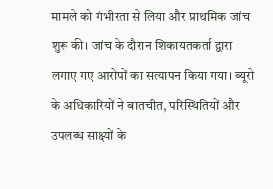मामले को गंभीरता से लिया और प्राथमिक जांच शुरू की। जांच के दौरान शिकायतकर्ता द्वारा लगाए गए आरोपों का सत्यापन किया गया। ब्यूरो के अधिकारियों ने बातचीत, परिस्थितियों और उपलब्ध साक्ष्यों के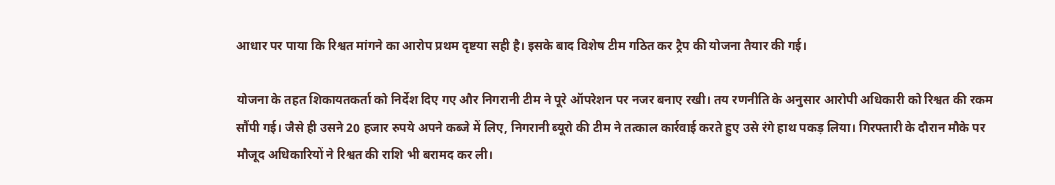आधार पर पाया कि रिश्वत मांगने का आरोप प्रथम दृष्टया सही है। इसके बाद विशेष टीम गठित कर ट्रैप की योजना तैयार की गई।

योजना के तहत शिकायतकर्ता को निर्देश दिए गए और निगरानी टीम ने पूरे ऑपरेशन पर नजर बनाए रखी। तय रणनीति के अनुसार आरोपी अधिकारी को रिश्वत की रकम सौंपी गई। जैसे ही उसने 20 हजार रुपये अपने कब्जे में लिए, निगरानी ब्यूरो की टीम ने तत्काल कार्रवाई करते हुए उसे रंगे हाथ पकड़ लिया। गिरफ्तारी के दौरान मौके पर मौजूद अधिकारियों ने रिश्वत की राशि भी बरामद कर ली।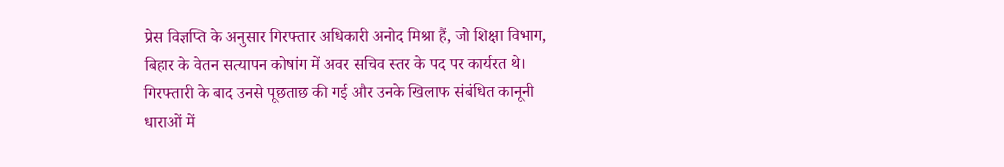प्रेस विज्ञप्ति के अनुसार गिरफ्तार अधिकारी अनोद मिश्रा हैं, जो शिक्षा विभाग, बिहार के वेतन सत्यापन कोषांग में अवर सचिव स्तर के पद पर कार्यरत थे। गिरफ्तारी के बाद उनसे पूछताछ की गई और उनके खिलाफ संबंधित कानूनी धाराओं में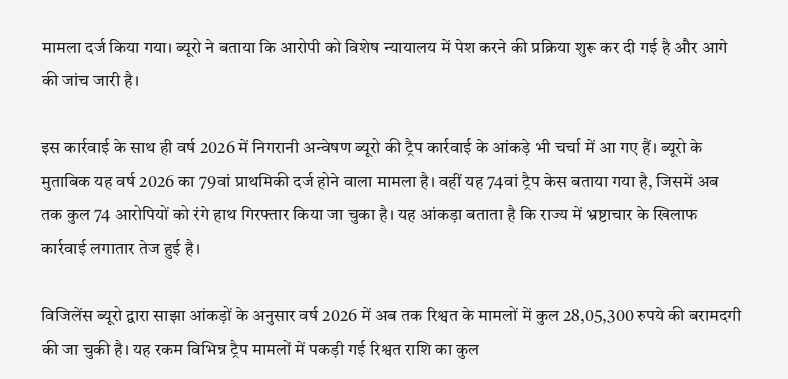मामला दर्ज किया गया। ब्यूरो ने बताया कि आरोपी को विशेष न्यायालय में पेश करने की प्रक्रिया शुरू कर दी गई है और आगे की जांच जारी है।

इस कार्रवाई के साथ ही वर्ष 2026 में निगरानी अन्वेषण ब्यूरो की ट्रैप कार्रवाई के आंकड़े भी चर्चा में आ गए हैं। ब्यूरो के मुताबिक यह वर्ष 2026 का 79वां प्राथमिकी दर्ज होने वाला मामला है। वहीं यह 74वां ट्रैप केस बताया गया है, जिसमें अब तक कुल 74 आरोपियों को रंगे हाथ गिरफ्तार किया जा चुका है। यह आंकड़ा बताता है कि राज्य में भ्रष्टाचार के खिलाफ कार्रवाई लगातार तेज हुई है।

विजिलेंस ब्यूरो द्वारा साझा आंकड़ों के अनुसार वर्ष 2026 में अब तक रिश्वत के मामलों में कुल 28,05,300 रुपये की बरामदगी की जा चुकी है। यह रकम विभिन्न ट्रैप मामलों में पकड़ी गई रिश्वत राशि का कुल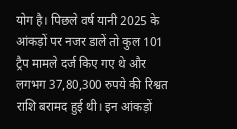योग है। पिछले वर्ष यानी 2025 के आंकड़ों पर नजर डालें तो कुल 101 ट्रैप मामले दर्ज किए गए थे और लगभग 37,80,300 रुपये की रिश्वत राशि बरामद हुई थी। इन आंकड़ों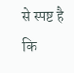से स्पष्ट है कि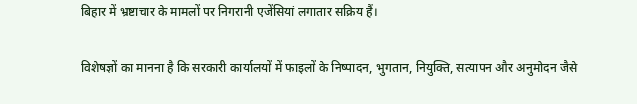बिहार में भ्रष्टाचार के मामलों पर निगरानी एजेंसियां लगातार सक्रिय हैं।

विशेषज्ञों का मानना है कि सरकारी कार्यालयों में फाइलों के निष्पादन, भुगतान, नियुक्ति, सत्यापन और अनुमोदन जैसे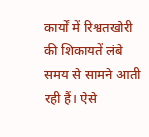कार्यों में रिश्वतखोरी की शिकायतें लंबे समय से सामने आती रही हैं। ऐसे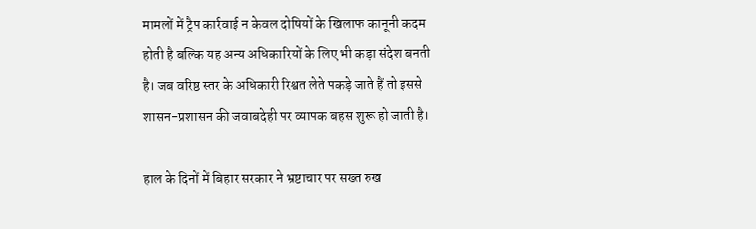मामलों में ट्रैप कार्रवाई न केवल दोषियों के खिलाफ कानूनी कदम होती है बल्कि यह अन्य अधिकारियों के लिए भी कड़ा संदेश बनती है। जब वरिष्ठ स्तर के अधिकारी रिश्वत लेते पकड़े जाते हैं तो इससे शासन-प्रशासन की जवाबदेही पर व्यापक बहस शुरू हो जाती है।

हाल के दिनों में बिहार सरकार ने भ्रष्टाचार पर सख्त रुख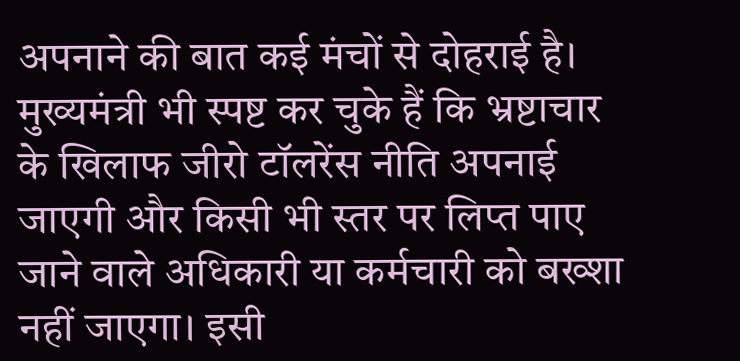अपनाने की बात कई मंचों से दोहराई है। मुख्यमंत्री भी स्पष्ट कर चुके हैं कि भ्रष्टाचार के खिलाफ जीरो टॉलरेंस नीति अपनाई जाएगी और किसी भी स्तर पर लिप्त पाए जाने वाले अधिकारी या कर्मचारी को बख्शा नहीं जाएगा। इसी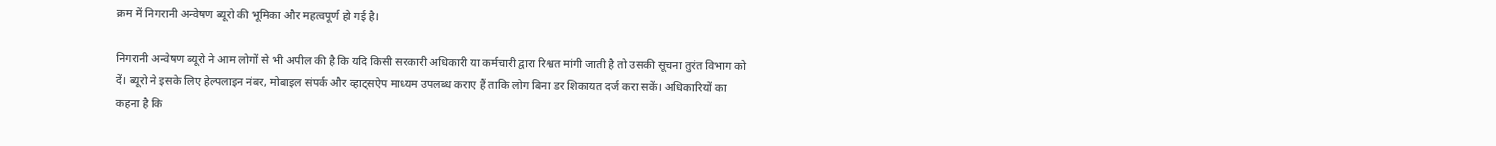क्रम में निगरानी अन्वेषण ब्यूरो की भूमिका और महत्वपूर्ण हो गई है।

निगरानी अन्वेषण ब्यूरो ने आम लोगों से भी अपील की है कि यदि किसी सरकारी अधिकारी या कर्मचारी द्वारा रिश्वत मांगी जाती है तो उसकी सूचना तुरंत विभाग को दें। ब्यूरो ने इसके लिए हेल्पलाइन नंबर, मोबाइल संपर्क और व्हाट्सऐप माध्यम उपलब्ध कराए हैं ताकि लोग बिना डर शिकायत दर्ज करा सकें। अधिकारियों का कहना है कि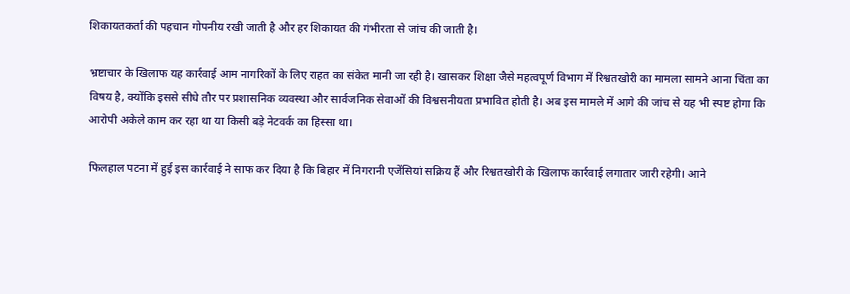शिकायतकर्ता की पहचान गोपनीय रखी जाती है और हर शिकायत की गंभीरता से जांच की जाती है।

भ्रष्टाचार के खिलाफ यह कार्रवाई आम नागरिकों के लिए राहत का संकेत मानी जा रही है। खासकर शिक्षा जैसे महत्वपूर्ण विभाग में रिश्वतखोरी का मामला सामने आना चिंता का विषय है, क्योंकि इससे सीधे तौर पर प्रशासनिक व्यवस्था और सार्वजनिक सेवाओं की विश्वसनीयता प्रभावित होती है। अब इस मामले में आगे की जांच से यह भी स्पष्ट होगा कि आरोपी अकेले काम कर रहा था या किसी बड़े नेटवर्क का हिस्सा था।

फिलहाल पटना में हुई इस कार्रवाई ने साफ कर दिया है कि बिहार में निगरानी एजेंसियां सक्रिय हैं और रिश्वतखोरी के खिलाफ कार्रवाई लगातार जारी रहेगी। आने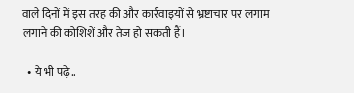वाले दिनों में इस तरह की और कार्रवाइयों से भ्रष्टाचार पर लगाम लगाने की कोशिशें और तेज हो सकती हैं।

  • ये भी पढ़े..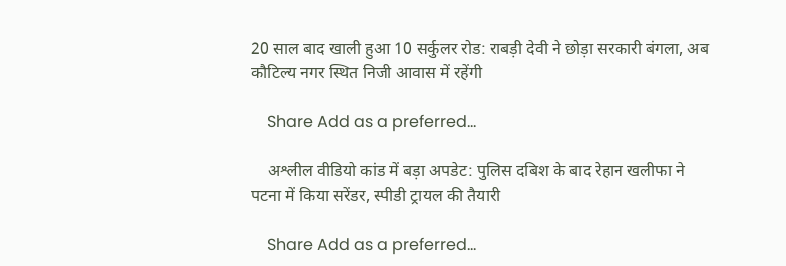20 साल बाद खाली हुआ 10 सर्कुलर रोड: राबड़ी देवी ने छोड़ा सरकारी बंगला, अब कौटिल्य नगर स्थित निजी आवास में रहेंगी

    Share Add as a preferred…

    अश्लील वीडियो कांड में बड़ा अपडेट: पुलिस दबिश के बाद रेहान खलीफा ने पटना में किया सरेंडर, स्पीडी ट्रायल की तैयारी

    Share Add as a preferred…